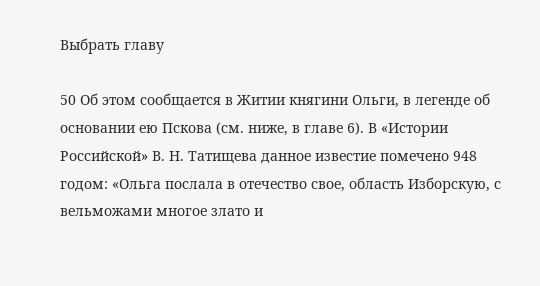Выбрать главу

50 Об этом сообщается в Житии княгини Ольги, в легенде об основании ею Пскова (см. ниже, в главе 6). В «Истории Российской» В. Н. Татищева данное известие помечено 948 годом: «Ольга послала в отечество свое, область Изборскую, с вельможами многое злато и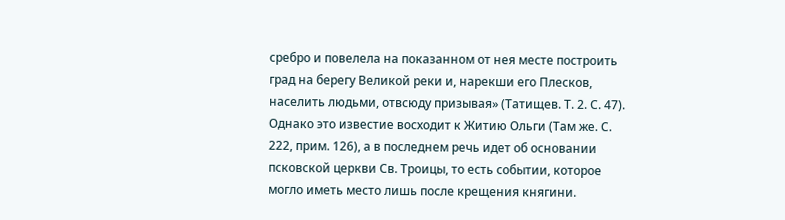сребро и повелела на показанном от нея месте построить град на берегу Великой реки и, нарекши его Плесков, населить людьми, отвсюду призывая» (Татищев. Т. 2. С. 47). Однако это известие восходит к Житию Ольги (Там же. С. 222, прим. 126), а в последнем речь идет об основании псковской церкви Св. Троицы, то есть событии, которое могло иметь место лишь после крещения княгини.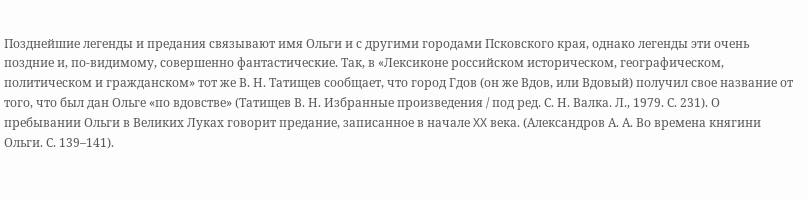Позднейшие легенды и предания связывают имя Ольги и с другими городами Псковского края, однако легенды эти очень поздние и, по-видимому, совершенно фантастические. Так, в «Лексиконе российском историческом, географическом, политическом и гражданском» тот же В. Н. Татищев сообщает, что город Гдов (он же Вдов, или Вдовый) получил свое название от того, что был дан Ольге «по вдовстве» (Татищев В. Н. Избранные произведения / под ред. С. Н. Валка. Л., 1979. С. 231). О пребывании Ольги в Великих Луках говорит предание, записанное в начале XX века. (Александров А. А. Во времена княгини Ольги. С. 139–141).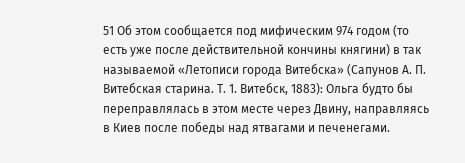51 Об этом сообщается под мифическим 974 годом (то есть уже после действительной кончины княгини) в так называемой «Летописи города Витебска» (Сапунов А. П. Витебская старина. Т. 1. Витебск, 1883): Ольга будто бы переправлялась в этом месте через Двину, направляясь в Киев после победы над ятвагами и печенегами.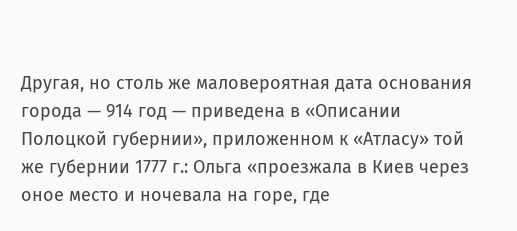Другая, но столь же маловероятная дата основания города — 914 год — приведена в «Описании Полоцкой губернии», приложенном к «Атласу» той же губернии 1777 г.: Ольга «проезжала в Киев через оное место и ночевала на горе, где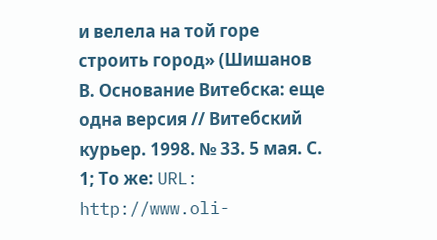и велела на той горе строить город» (Шишанов В. Основание Витебска: еще одна версия // Витебский курьер. 1998. № 33. 5 мая. С. 1; То же: URL: http://www.oli-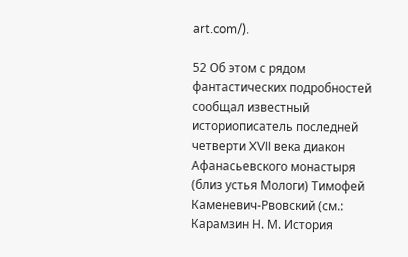art.com/).

52 Об этом с рядом фантастических подробностей сообщал известный историописатель последней четверти XVII века диакон Афанасьевского монастыря (близ устья Мологи) Тимофей Каменевич-Рвовский (см.: Карамзин Н. М. История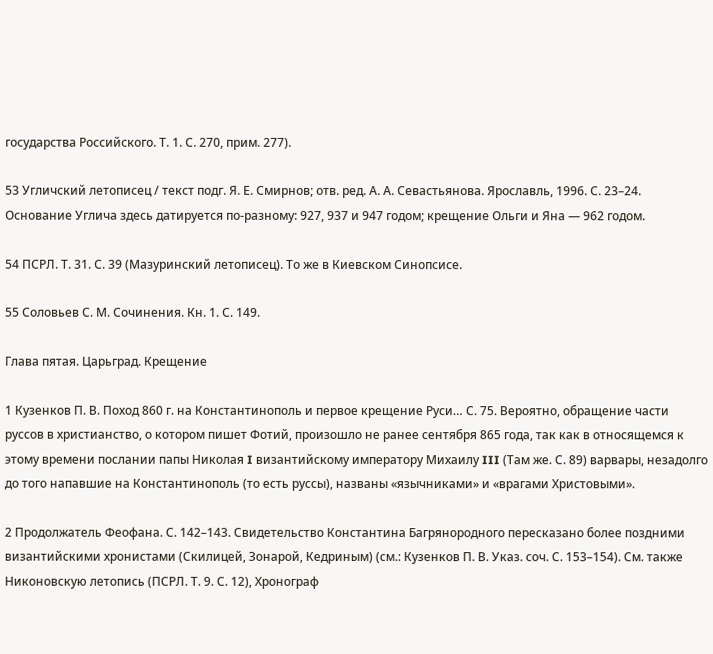государства Российского. Т. 1. С. 270, прим. 277).

53 Угличский летописец / текст подг. Я. Е. Смирнов; отв. ред. А. А. Севастьянова. Ярославль, 1996. С. 23–24. Основание Углича здесь датируется по-разному: 927, 937 и 947 годом; крещение Ольги и Яна — 962 годом.

54 ПСРЛ. Т. 31. С. 39 (Мазуринский летописец). То же в Киевском Синопсисе.

55 Соловьев С. М. Сочинения. Кн. 1. С. 149.

Глава пятая. Царьград. Крещение

1 Кузенков П. В. Поход 860 г. на Константинополь и первое крещение Руси… С. 75. Вероятно, обращение части руссов в христианство, о котором пишет Фотий, произошло не ранее сентября 865 года, так как в относящемся к этому времени послании папы Николая I византийскому императору Михаилу III (Там же. С. 89) варвары, незадолго до того напавшие на Константинополь (то есть руссы), названы «язычниками» и «врагами Христовыми».

2 Продолжатель Феофана. С. 142–143. Свидетельство Константина Багрянородного пересказано более поздними византийскими хронистами (Скилицей, Зонарой, Кедриным) (см.: Кузенков П. В. Указ. соч. С. 153–154). См. также Никоновскую летопись (ПСРЛ. Т. 9. С. 12), Хронограф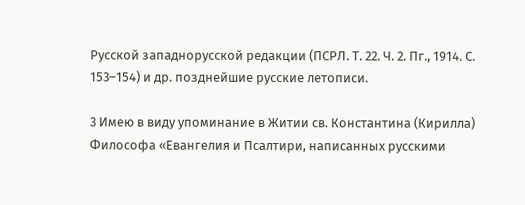Русской западнорусской редакции (ПСРЛ. Т. 22. Ч. 2. Пг., 1914. С. 153–154) и др. позднейшие русские летописи.

3 Имею в виду упоминание в Житии св. Константина (Кирилла) Философа «Евангелия и Псалтири, написанных русскими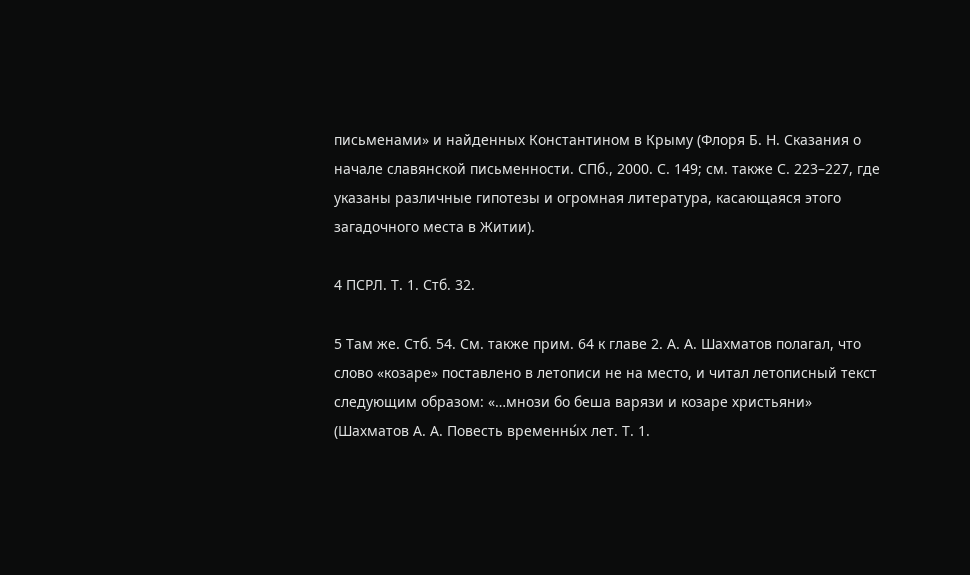письменами» и найденных Константином в Крыму (Флоря Б. Н. Сказания о начале славянской письменности. СПб., 2000. С. 149; см. также С. 223–227, где указаны различные гипотезы и огромная литература, касающаяся этого загадочного места в Житии).

4 ПСРЛ. Т. 1. Стб. 32.

5 Там же. Стб. 54. См. также прим. 64 к главе 2. А. А. Шахматов полагал, что слово «козаре» поставлено в летописи не на место, и читал летописный текст следующим образом: «…мнози бо беша варязи и козаре христьяни» (Шахматов А. А. Повесть временны́х лет. Т. 1.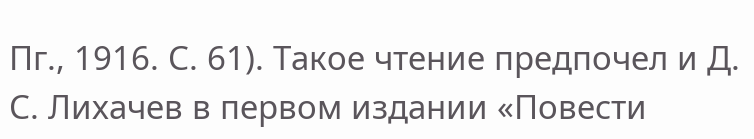Пг., 1916. С. 61). Такое чтение предпочел и Д. С. Лихачев в первом издании «Повести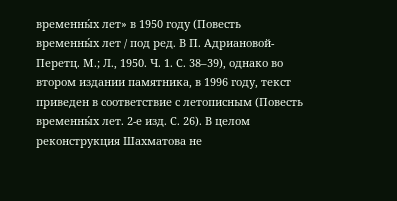временны́х лет» в 1950 году (Повесть временны́х лет / под ред. В П. Адриановой-Перетц. М.; Л., 1950. Ч. 1. С. 38–39), однако во втором издании памятника, в 1996 году, текст приведен в соответствие с летописным (Повесть временны́х лет. 2-е изд. С. 26). В целом реконструкция Шахматова не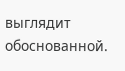выглядит обоснованной.